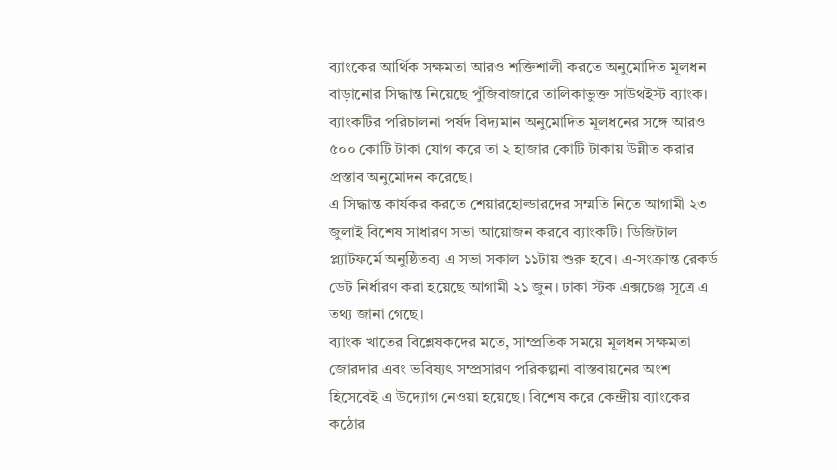ব্যাংকের আর্থিক সক্ষমতা আরও শক্তিশালী করতে অনুমোদিত মূলধন বাড়ানোর সিদ্ধান্ত নিয়েছে পুঁজিবাজারে তালিকাভুক্ত সাউথইস্ট ব্যাংক। ব্যাংকটির পরিচালনা পর্ষদ বিদ্যমান অনুমোদিত মূলধনের সঙ্গে আরও ৫০০ কোটি টাকা যোগ করে তা ২ হাজার কোটি টাকায় উন্নীত করার প্রস্তাব অনুমোদন করেছে।
এ সিদ্ধান্ত কার্যকর করতে শেয়ারহোল্ডারদের সম্মতি নিতে আগামী ২৩ জুলাই বিশেষ সাধারণ সভা আয়োজন করবে ব্যাংকটি। ডিজিটাল প্ল্যাটফর্মে অনুষ্ঠিতব্য এ সভা সকাল ১১টায় শুরু হবে। এ-সংক্রান্ত রেকর্ড ডেট নির্ধারণ করা হয়েছে আগামী ২১ জুন। ঢাকা স্টক এক্সচেঞ্জ সূত্রে এ তথ্য জানা গেছে।
ব্যাংক খাতের বিশ্লেষকদের মতে, সাম্প্রতিক সময়ে মূলধন সক্ষমতা জোরদার এবং ভবিষ্যৎ সম্প্রসারণ পরিকল্পনা বাস্তবায়নের অংশ হিসেবেই এ উদ্যোগ নেওয়া হয়েছে। বিশেষ করে কেন্দ্রীয় ব্যাংকের কঠোর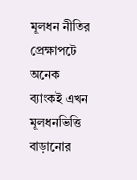মূলধন নীতির প্রেক্ষাপটে অনেক ব্যাংকই এখন মূলধনভিত্তি বাড়ানোর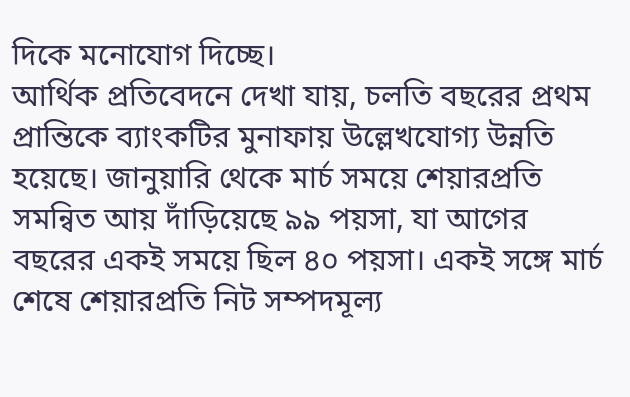দিকে মনোযোগ দিচ্ছে।
আর্থিক প্রতিবেদনে দেখা যায়, চলতি বছরের প্রথম প্রান্তিকে ব্যাংকটির মুনাফায় উল্লেখযোগ্য উন্নতি হয়েছে। জানুয়ারি থেকে মার্চ সময়ে শেয়ারপ্রতি সমন্বিত আয় দাঁড়িয়েছে ৯৯ পয়সা, যা আগের বছরের একই সময়ে ছিল ৪০ পয়সা। একই সঙ্গে মার্চ শেষে শেয়ারপ্রতি নিট সম্পদমূল্য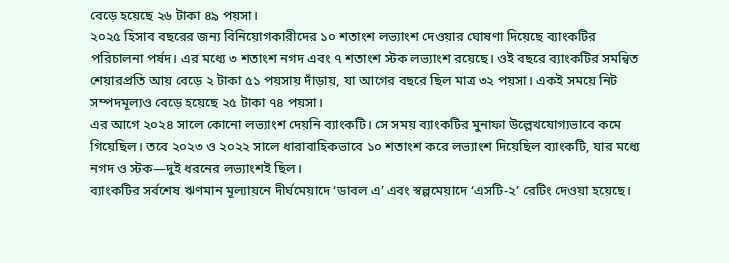বেড়ে হয়েছে ২৬ টাকা ৪৯ পয়সা।
২০২৫ হিসাব বছরের জন্য বিনিয়োগকারীদের ১০ শতাংশ লভ্যাংশ দেওয়ার ঘোষণা দিয়েছে ব্যাংকটির পরিচালনা পর্ষদ। এর মধ্যে ৩ শতাংশ নগদ এবং ৭ শতাংশ স্টক লভ্যাংশ রয়েছে। ওই বছরে ব্যাংকটির সমন্বিত শেয়ারপ্রতি আয় বেড়ে ২ টাকা ৫১ পয়সায় দাঁড়ায়, যা আগের বছরে ছিল মাত্র ৩২ পয়সা। একই সময়ে নিট সম্পদমূল্যও বেড়ে হয়েছে ২৫ টাকা ৭৪ পয়সা।
এর আগে ২০২৪ সালে কোনো লভ্যাংশ দেয়নি ব্যাংকটি। সে সময় ব্যাংকটির মুনাফা উল্লেখযোগ্যভাবে কমে গিয়েছিল। তবে ২০২৩ ও ২০২২ সালে ধারাবাহিকভাবে ১০ শতাংশ করে লভ্যাংশ দিয়েছিল ব্যাংকটি, যার মধ্যে নগদ ও স্টক—দুই ধরনের লভ্যাংশই ছিল।
ব্যাংকটির সর্বশেষ ঋণমান মূল্যায়নে দীর্ঘমেয়াদে ‘ডাবল এ’ এবং স্বল্পমেয়াদে ‘এসটি-২’ রেটিং দেওয়া হয়েছে।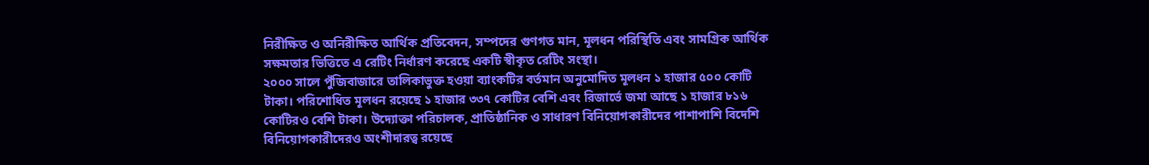নিরীক্ষিত ও অনিরীক্ষিত আর্থিক প্রতিবেদন, সম্পদের গুণগত মান, মূলধন পরিস্থিতি এবং সামগ্রিক আর্থিক সক্ষমতার ভিত্তিতে এ রেটিং নির্ধারণ করেছে একটি স্বীকৃত রেটিং সংস্থা।
২০০০ সালে পুঁজিবাজারে তালিকাভুক্ত হওয়া ব্যাংকটির বর্তমান অনুমোদিত মূলধন ১ হাজার ৫০০ কোটি টাকা। পরিশোধিত মূলধন রয়েছে ১ হাজার ৩৩৭ কোটির বেশি এবং রিজার্ভে জমা আছে ১ হাজার ৮১৬ কোটিরও বেশি টাকা। উদ্যোক্তা পরিচালক, প্রাতিষ্ঠানিক ও সাধারণ বিনিয়োগকারীদের পাশাপাশি বিদেশি বিনিয়োগকারীদেরও অংশীদারত্ব রয়েছে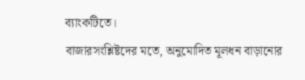ব্যাংকটিতে।
বাজারসংশ্লিষ্টদের মতে, অনুমোদিত মূলধন বাড়ানোর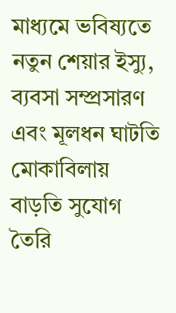মাধ্যমে ভবিষ্যতে নতুন শেয়ার ইস্যু, ব্যবসা সম্প্রসারণ এবং মূলধন ঘাটতি মোকাবিলায় বাড়তি সুযোগ তৈরি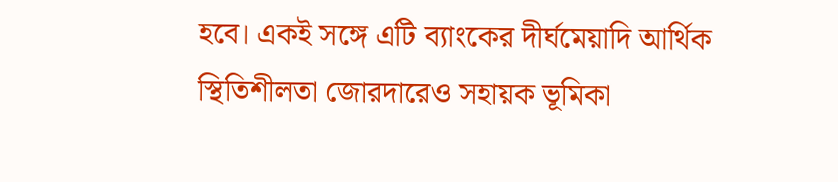হবে। একই সঙ্গে এটি ব্যাংকের দীর্ঘমেয়াদি আর্থিক স্থিতিশীলতা জোরদারেও সহায়ক ভূমিকা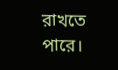রাখতে পারে।